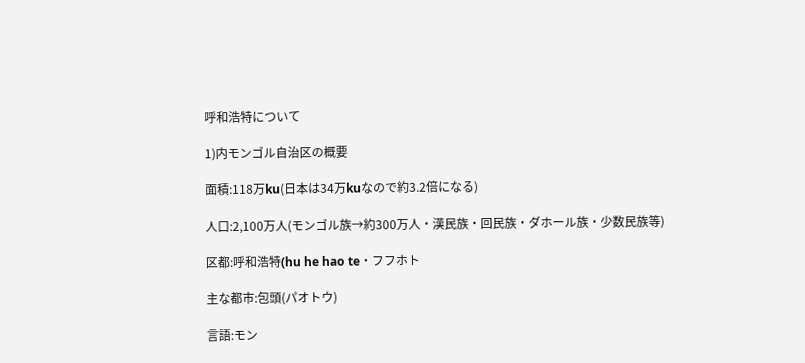呼和浩特について

1)内モンゴル自治区の概要

面積:118万ku(日本は34万kuなので約3.2倍になる)

人口:2,100万人(モンゴル族→約300万人・漢民族・回民族・ダホール族・少数民族等)

区都:呼和浩特(hu he hao te・フフホト

主な都市:包頭(パオトウ)

言語:モン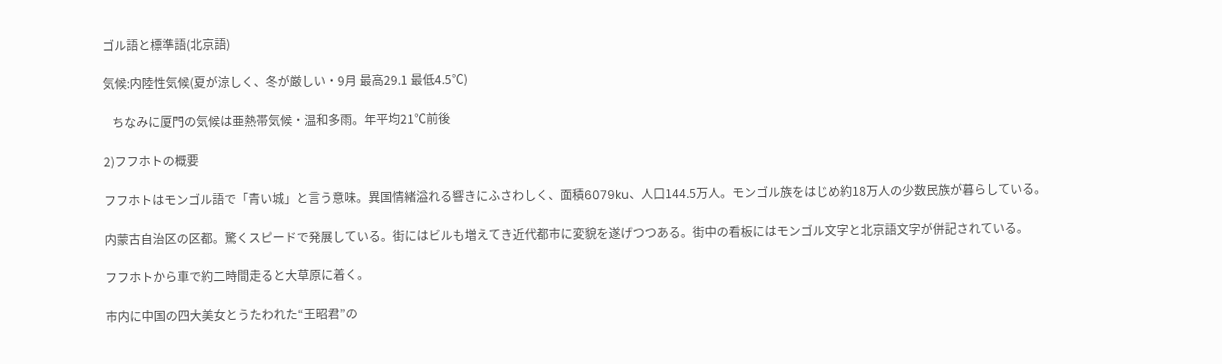ゴル語と標準語(北京語)

気候:内陸性気候(夏が涼しく、冬が厳しい・9月 最高29.1 最低4.5℃)

   ちなみに厦門の気候は亜熱帯気候・温和多雨。年平均21℃前後

2)フフホトの概要

フフホトはモンゴル語で「青い城」と言う意味。異国情緒溢れる響きにふさわしく、面積6079ku、人口144.5万人。モンゴル族をはじめ約18万人の少数民族が暮らしている。

内蒙古自治区の区都。驚くスピードで発展している。街にはビルも増えてき近代都市に変貌を遂げつつある。街中の看板にはモンゴル文字と北京語文字が併記されている。

フフホトから車で約二時間走ると大草原に着く。

市内に中国の四大美女とうたわれた“王昭君”の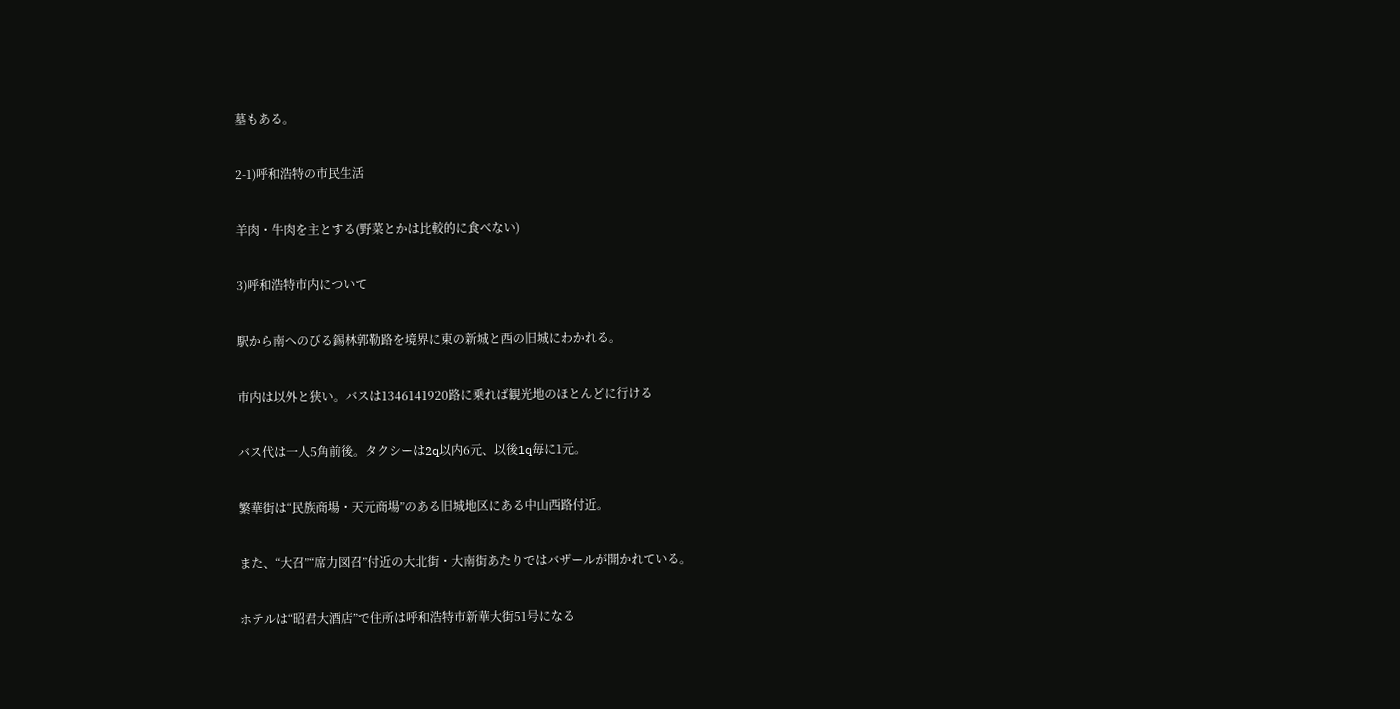墓もある。

2-1)呼和浩特の市民生活

羊肉・牛肉を主とする(野菜とかは比較的に食べない)

3)呼和浩特市内について

駅から南へのびる錫林郭勒路を境界に東の新城と西の旧城にわかれる。

市内は以外と狭い。バスは1346141920路に乗れば観光地のほとんどに行ける

バス代は一人5角前後。タクシーは2q以内6元、以後1q毎に1元。

繁華街は“民族商場・天元商場”のある旧城地区にある中山西路付近。

また、“大召”“席力図召”付近の大北街・大南街あたりではバザールが開かれている。

ホテルは“昭君大酒店”で住所は呼和浩特市新華大街51号になる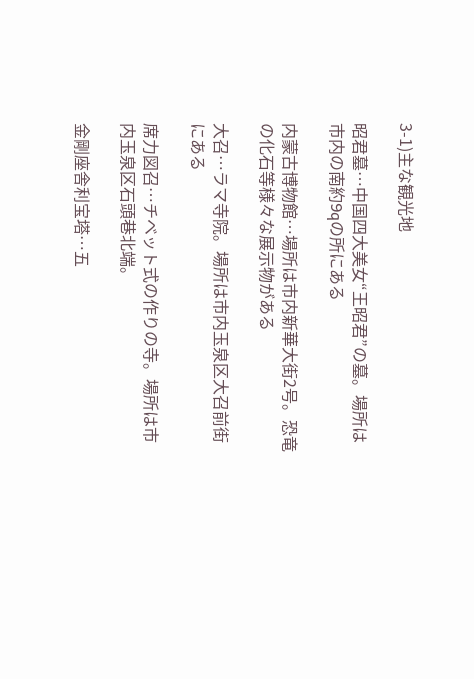3-1)主な観光地

昭君墓…中国四大美女“王昭君”の墓。場所は市内の南約9qの所にある

内蒙古博物館…場所は市内新華大街2号。恐竜の化石等様々な展示物がある

大召…ラマ寺院。場所は市内玉泉区大召前街にある

席力図召…チベット式の作りの寺。場所は市内玉泉区石頭巷北端。

金剛座舎利宝塔…五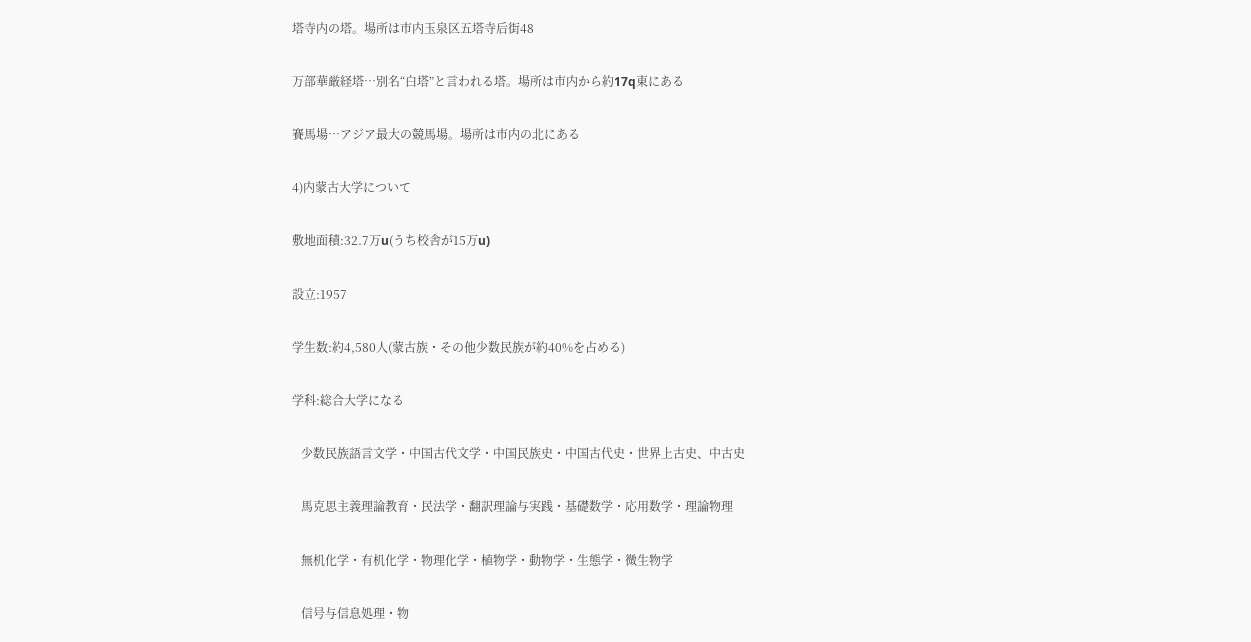塔寺内の塔。場所は市内玉泉区五塔寺后街48

万部華厳経塔…別名“白塔”と言われる塔。場所は市内から約17q東にある

賽馬場…アジア最大の競馬場。場所は市内の北にある

4)内蒙古大学について

敷地面積:32.7万u(うち校舎が15万u)

設立:1957

学生数:約4,580人(蒙古族・その他少数民族が約40%を占める)

学科:総合大学になる

   少数民族語言文学・中国古代文学・中国民族史・中国古代史・世界上古史、中古史

   馬克思主義理論教育・民法学・翻訳理論与実践・基礎数学・応用数学・理論物理

   無机化学・有机化学・物理化学・植物学・動物学・生態学・微生物学

   信号与信息処理・物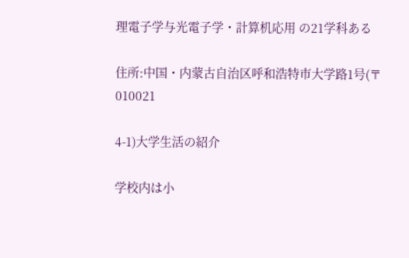理電子学与光電子学・計算机応用 の21学科ある

住所:中国・内蒙古自治区呼和浩特市大学路1号(〒010021

4-1)大学生活の紹介

学校内は小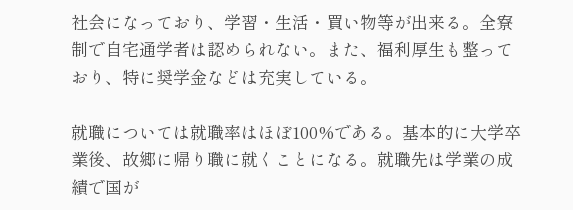社会になっており、学習・生活・買い物等が出来る。全寮制で自宅通学者は認められない。また、福利厚生も整っており、特に奨学金などは充実している。

就職については就職率はほぼ100%である。基本的に大学卒業後、故郷に帰り職に就くことになる。就職先は学業の成績で国が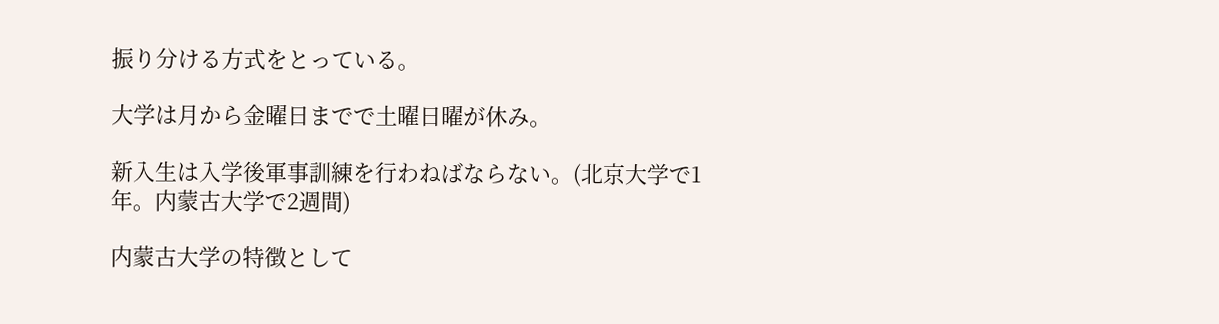振り分ける方式をとっている。

大学は月から金曜日までで土曜日曜が休み。

新入生は入学後軍事訓練を行わねばならない。(北京大学で1年。内蒙古大学で2週間)

内蒙古大学の特徴として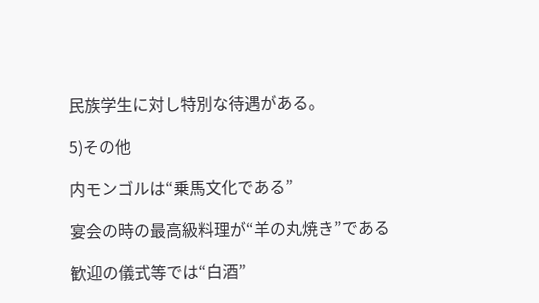民族学生に対し特別な待遇がある。

5)その他

内モンゴルは“乗馬文化である”

宴会の時の最高級料理が“羊の丸焼き”である

歓迎の儀式等では“白酒”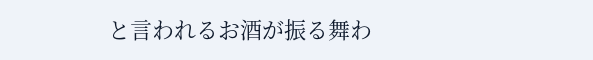と言われるお酒が振る舞わ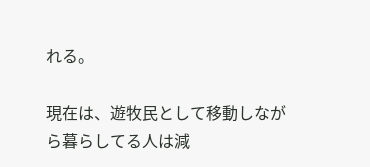れる。

現在は、遊牧民として移動しながら暮らしてる人は減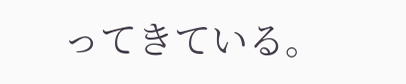ってきている。